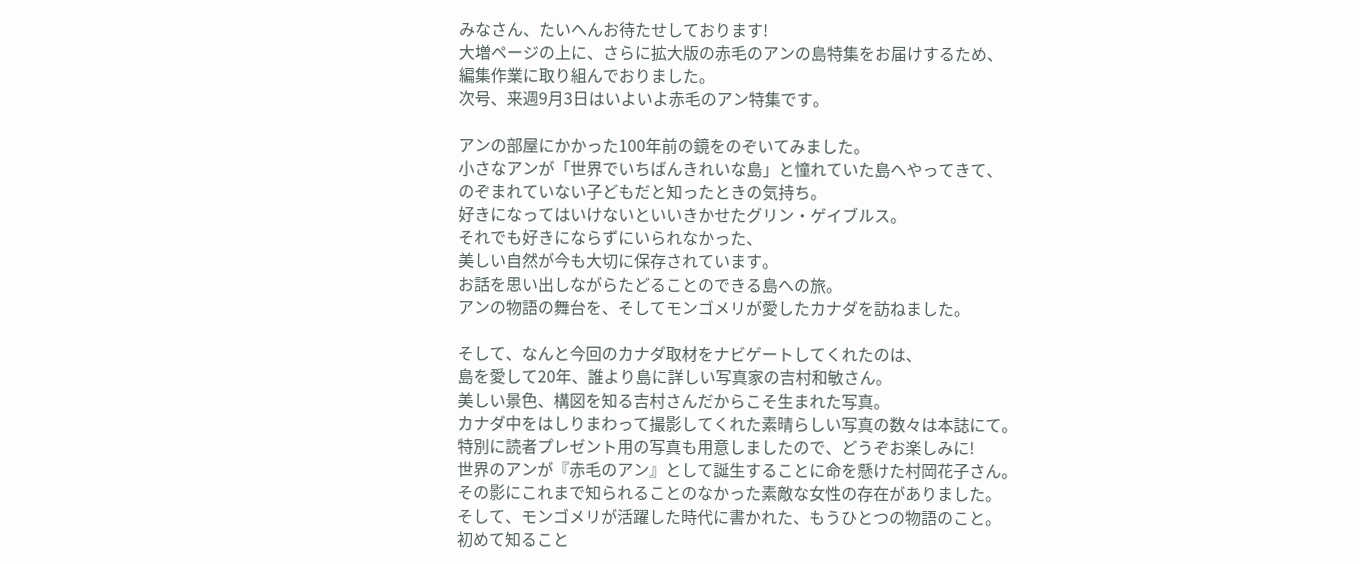みなさん、たいへんお待たせしております!
大増ページの上に、さらに拡大版の赤毛のアンの島特集をお届けするため、
編集作業に取り組んでおりました。
次号、来週9月3日はいよいよ赤毛のアン特集です。

アンの部屋にかかった100年前の鏡をのぞいてみました。
小さなアンが「世界でいちばんきれいな島」と憧れていた島へやってきて、
のぞまれていない子どもだと知ったときの気持ち。
好きになってはいけないといいきかせたグリン・ゲイブルス。
それでも好きにならずにいられなかった、
美しい自然が今も大切に保存されています。
お話を思い出しながらたどることのできる島への旅。
アンの物語の舞台を、そしてモンゴメリが愛したカナダを訪ねました。

そして、なんと今回のカナダ取材をナビゲートしてくれたのは、
島を愛して20年、誰より島に詳しい写真家の吉村和敏さん。
美しい景色、構図を知る吉村さんだからこそ生まれた写真。
カナダ中をはしりまわって撮影してくれた素晴らしい写真の数々は本誌にて。
特別に読者プレゼント用の写真も用意しましたので、どうぞお楽しみに!
世界のアンが『赤毛のアン』として誕生することに命を懸けた村岡花子さん。
その影にこれまで知られることのなかった素敵な女性の存在がありました。
そして、モンゴメリが活躍した時代に書かれた、もうひとつの物語のこと。
初めて知ること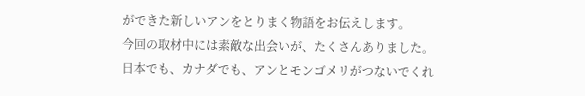ができた新しいアンをとりまく物語をお伝えします。
今回の取材中には素敵な出会いが、たくさんありました。
日本でも、カナダでも、アンとモンゴメリがつないでくれ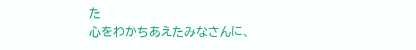た
心をわかちあえたみなさんに、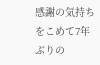感謝の気持ちをこめて7年ぶりの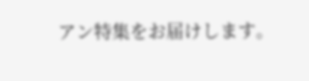アン特集をお届けします。